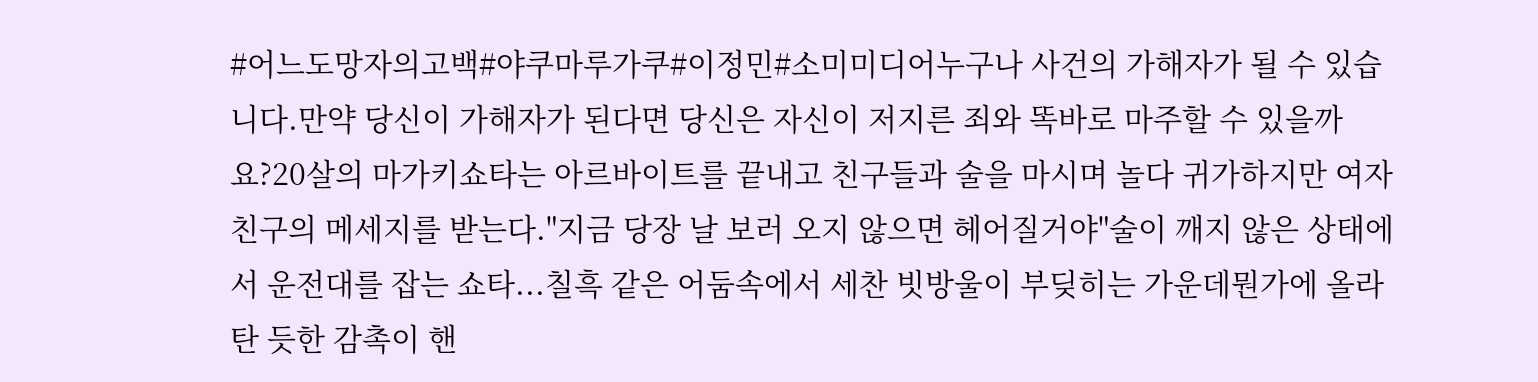#어느도망자의고백#야쿠마루가쿠#이정민#소미미디어누구나 사건의 가해자가 될 수 있습니다.만약 당신이 가해자가 된다면 당신은 자신이 저지른 죄와 똑바로 마주할 수 있을까요?20살의 마가키쇼타는 아르바이트를 끝내고 친구들과 술을 마시며 놀다 귀가하지만 여자친구의 메세지를 받는다."지금 당장 날 보러 오지 않으면 헤어질거야"술이 깨지 않은 상태에서 운전대를 잡는 쇼타...칠흑 같은 어둠속에서 세찬 빗방울이 부딪히는 가운데뭔가에 올라탄 듯한 감촉이 핸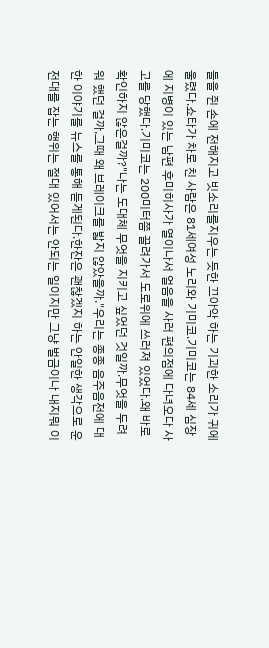들을 쥔 손에 전해지고 빗소리를지우는 듯한 끄아악 하는 기괴한 소리가 귀에 울렸다.쇼타가 차로 친 사람은 81세여성 노리와 기미코.기미코는 84세 심장에 지병이 있는 남편 후미히사가 열이나서 얼음을 사러 편의점에 다녀오다 사고를 당했다.기미코는 200미터쯤 끌려가서 도로위에 쓰러져 있었다.왜 바로 확인하지 않은걸까?"나는 도대체 무엇을 지키고 싶었던 것일까.무엇을 두려워 했던 걸까.그때 왜 브레이크를 밟지 않았을까."우리는 종종 음주음전에 대한 이야기를 뉴스를 통해 듣게된다.한잔은 괜찮겠지 하는 안일한 생각으로 운전대를 잡는 행위는 절대 있어서는 안되는 일이지만 그냥 벌금이나 내지뭐 이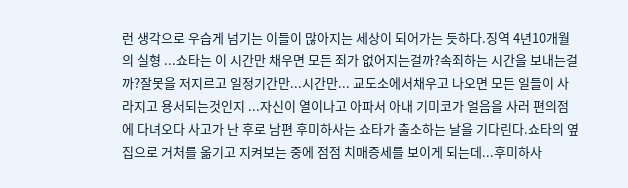런 생각으로 우습게 넘기는 이들이 많아지는 세상이 되어가는 듯하다.징역 4년10개월의 실형 ...쇼타는 이 시간만 채우면 모든 죄가 없어지는걸까?속죄하는 시간을 보내는걸까?잘못을 저지르고 일정기간만...시간만... 교도소에서채우고 나오면 모든 일들이 사라지고 용서되는것인지 ...자신이 열이나고 아파서 아내 기미코가 얼음을 사러 편의점에 다녀오다 사고가 난 후로 남편 후미하사는 쇼타가 출소하는 날을 기다린다.쇼타의 옆집으로 거처를 옮기고 지켜보는 중에 점점 치매증세를 보이게 되는데...후미하사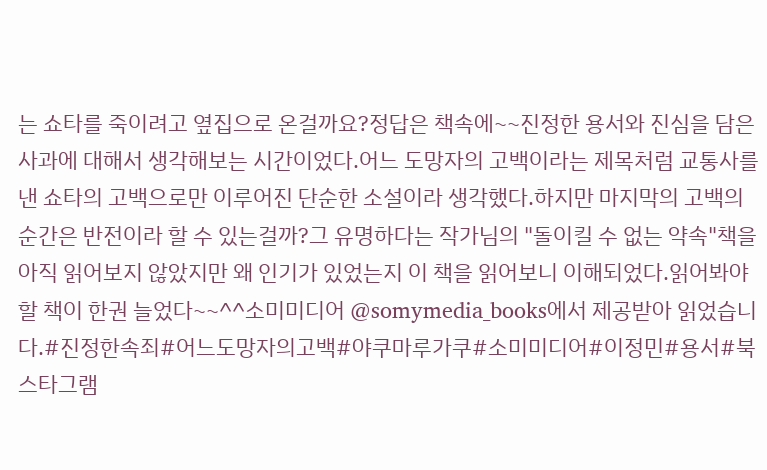는 쇼타를 죽이려고 옆집으로 온걸까요?정답은 책속에~~진정한 용서와 진심을 담은 사과에 대해서 생각해보는 시간이었다.어느 도망자의 고백이라는 제목처럼 교통사를 낸 쇼타의 고백으로만 이루어진 단순한 소설이라 생각했다.하지만 마지막의 고백의 순간은 반전이라 할 수 있는걸까?그 유명하다는 작가님의 "돌이킬 수 없는 약속"책을 아직 읽어보지 않았지만 왜 인기가 있었는지 이 책을 읽어보니 이해되었다.읽어봐야 할 책이 한권 늘었다~~^^소미미디어 @somymedia_books에서 제공받아 읽었습니다.#진정한속죄#어느도망자의고백#야쿠마루가쿠#소미미디어#이정민#용서#북스타그램